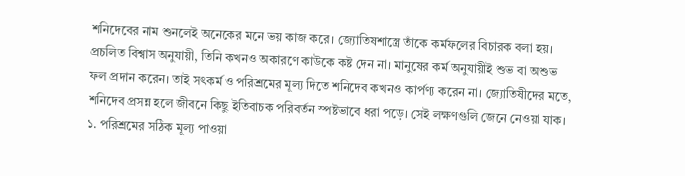শনিদেবের নাম শুনলেই অনেকের মনে ভয় কাজ করে। জ্যোতিষশাস্ত্রে তাঁকে কর্মফলের বিচারক বলা হয়। প্রচলিত বিশ্বাস অনুযায়ী, তিনি কখনও অকারণে কাউকে কষ্ট দেন না। মানুষের কর্ম অনুযায়ীই শুভ বা অশুভ ফল প্রদান করেন। তাই সৎকর্ম ও পরিশ্রমের মূল্য দিতে শনিদেব কখনও কার্পণ্য করেন না। জ্যোতিষীদের মতে, শনিদেব প্রসন্ন হলে জীবনে কিছু ইতিবাচক পরিবর্তন স্পষ্টভাবে ধরা পড়ে। সেই লক্ষণগুলি জেনে নেওয়া যাক।
১. পরিশ্রমের সঠিক মূল্য পাওয়া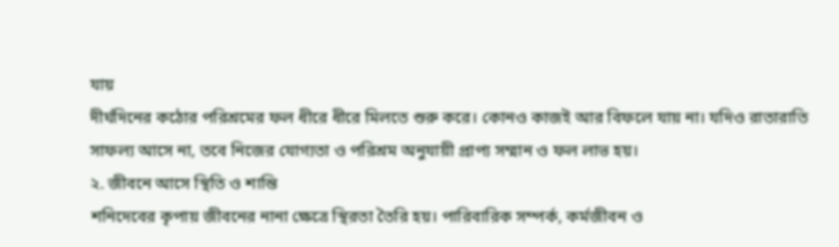যায়
দীর্ঘদিনের কঠোর পরিশ্রমের ফল ধীরে ধীরে মিলতে শুরু করে। কোনও কাজই আর বিফলে যায় না। যদিও রাতারাতি সাফল্য আসে না, তবে নিজের যোগ্যতা ও পরিশ্রম অনুযায়ী প্রাপ্য সম্মান ও ফল লাভ হয়।
২. জীবনে আসে স্থিতি ও শান্তি
শনিদেবের কৃপায় জীবনের নানা ক্ষেত্রে স্থিরতা তৈরি হয়। পারিবারিক সম্পর্ক, কর্মজীবন ও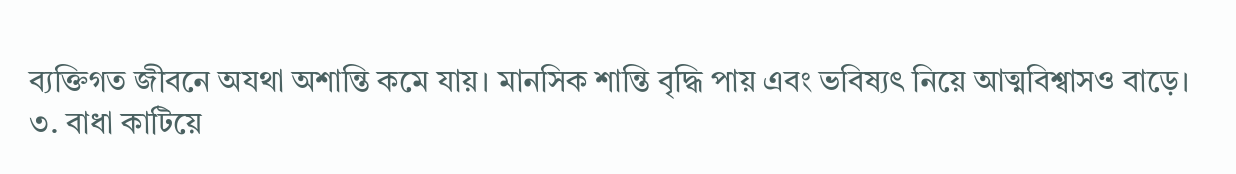ব্যক্তিগত জীবনে অযথা অশান্তি কমে যায়। মানসিক শান্তি বৃদ্ধি পায় এবং ভবিষ্যৎ নিয়ে আত্মবিশ্বাসও বাড়ে।
৩. বাধা কাটিয়ে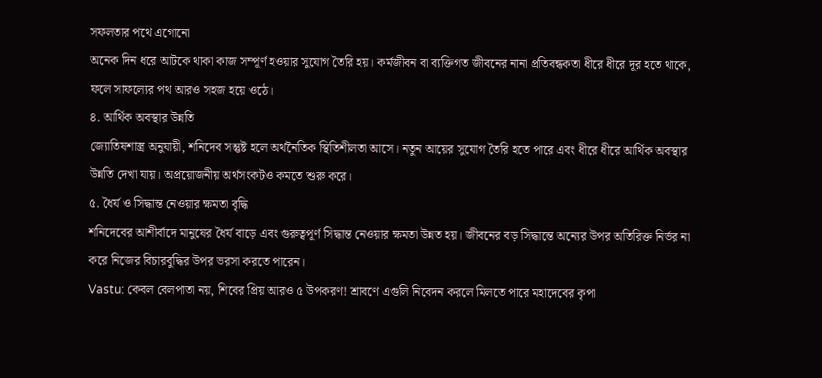সফলতার পথে এগোনো
অনেক দিন ধরে আটকে থাকা কাজ সম্পূর্ণ হওয়ার সুযোগ তৈরি হয়। কর্মজীবন বা ব্যক্তিগত জীবনের নানা প্রতিবন্ধকতা ধীরে ধীরে দূর হতে থাকে, ফলে সাফল্যের পথ আরও সহজ হয়ে ওঠে।
৪. আর্থিক অবস্থার উন্নতি
জ্যোতিষশাস্ত্র অনুযায়ী, শনিদেব সন্তুষ্ট হলে অর্থনৈতিক স্থিতিশীলতা আসে। নতুন আয়ের সুযোগ তৈরি হতে পারে এবং ধীরে ধীরে আর্থিক অবস্থার উন্নতি দেখা যায়। অপ্রয়োজনীয় অর্থসংকটও কমতে শুরু করে।
৫. ধৈর্য ও সিদ্ধান্ত নেওয়ার ক্ষমতা বৃদ্ধি
শনিদেবের আশীর্বাদে মানুষের ধৈর্য বাড়ে এবং গুরুত্বপূর্ণ সিদ্ধান্ত নেওয়ার ক্ষমতা উন্নত হয়। জীবনের বড় সিদ্ধান্তে অন্যের উপর অতিরিক্ত নির্ভর না করে নিজের বিচারবুদ্ধির উপর ভরসা করতে পারেন।
Vastu: কেবল বেলপাতা নয়, শিবের প্রিয় আরও ৫ উপকরণ! শ্রাবণে এগুলি নিবেদন করলে মিলতে পারে মহাদেবের কৃপা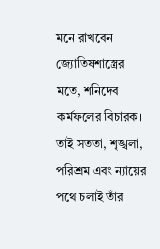মনে রাখবেন
জ্যোতিষশাস্ত্রের মতে, শনিদেব কর্মফলের বিচারক। তাই সততা, শৃঙ্খলা, পরিশ্রম এবং ন্যায়ের পথে চলাই তাঁর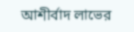আশীর্বাদ লাভের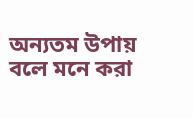অন্যতম উপায় বলে মনে করা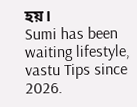হয়।
Sumi has been waiting lifestyle, vastu Tips since 2026.